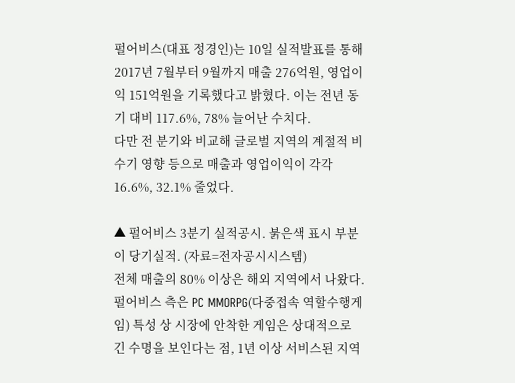펄어비스(대표 정경인)는 10일 실적발표를 통해 2017년 7월부터 9월까지 매출 276억원, 영업이익 151억원을 기록했다고 밝혔다. 이는 전년 동기 대비 117.6%, 78% 늘어난 수치다.
다만 전 분기와 비교해 글로벌 지역의 계절적 비수기 영향 등으로 매출과 영업이익이 각각 16.6%, 32.1% 줄었다.

▲ 펄어비스 3분기 실적공시. 붉은색 표시 부분이 당기실적. (자료=전자공시시스템)
전체 매출의 80% 이상은 해외 지역에서 나왔다. 펄어비스 측은 PC MMORPG(다중접속 역할수행게임) 특성 상 시장에 안착한 게임은 상대적으로 긴 수명을 보인다는 점, 1년 이상 서비스된 지역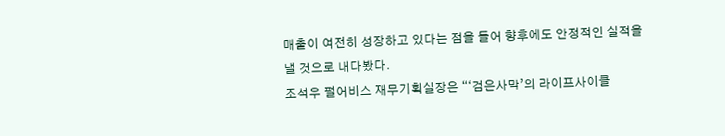매출이 여전히 성장하고 있다는 점을 들어 향후에도 안정적인 실적을 낼 것으로 내다봤다.
조석우 펄어비스 재무기획실장은 “‘검은사막’의 라이프사이클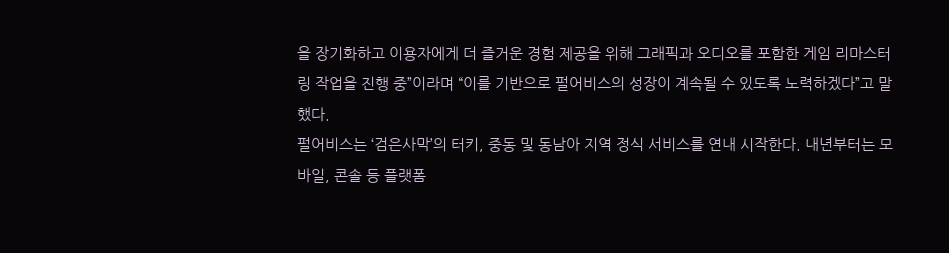을 장기화하고 이용자에게 더 즐거운 경험 제공을 위해 그래픽과 오디오를 포함한 게임 리마스터링 작업을 진행 중”이라며 “이를 기반으로 펄어비스의 성장이 계속될 수 있도록 노력하겠다”고 말했다.
펄어비스는 ‘검은사막’의 터키, 중동 및 동남아 지역 정식 서비스를 연내 시작한다. 내년부터는 모바일, 콘솔 등 플랫폼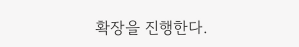확장을 진행한다.